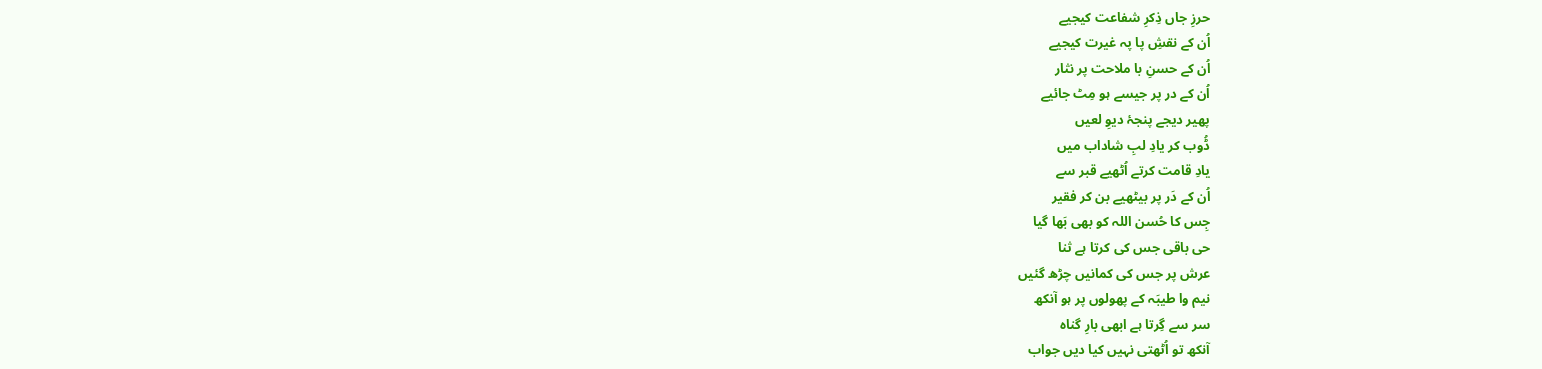حرزِ جاں ذِکرِ شفاعت کیجیے
اُن کے نقشِ پا پہ غیرت کیجیے
اُن کے حسنِ با ملاحت پر نثار
اُن کے در پر جیسے ہو مِٹ جائیے
پھیر دیجے پنجۂ دیوِ لعیں
ڈُوب کر یادِ لبِ شاداب میں
یادِ قامت کرتے اُٹھیے قبر سے
اُن کے دَر پر بیٹھیے بن کر فقیر
جِس کا حُسن اللہ کو بھی بَھا گیا
حی باقی جس کی کرتا ہے ثنا
عرش پر جس کی کمانیں چڑھ گئیں
نیم وا طیبَہ کے پھولوں پر ہو آنکھ
سر سے گِرتا ہے ابھی بارِ گناہ
آنکھ تو اُٹھتی نہیں کیا دیں جواب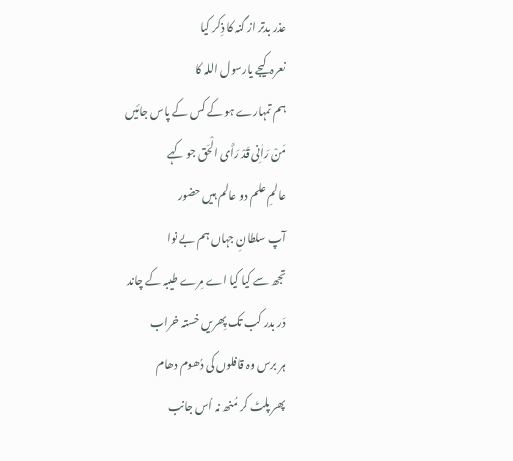عذر بدتر از گنہ کا ذِکر کیا
نعرہ کیجے یارسول اللہ کا
ہم تمہارے ہو کے کس کے پاس جائیں
مَنْ رَاٰنِی قَدْ رَأَی الْحَق جو کہے
عالمِ علم دو عالم ہیں حضور
آپ سلطانِ جہاں ہم بے نوا
تجھ سے کیا کیا اے مِرے طیبہ کے چاند
دَر بدر کب تک پِھریں خستہ خراب
ہر برس وہ قافلوں کی دُھوم دھام
پھر پلٹ کر مُنھ نہ اُس جانب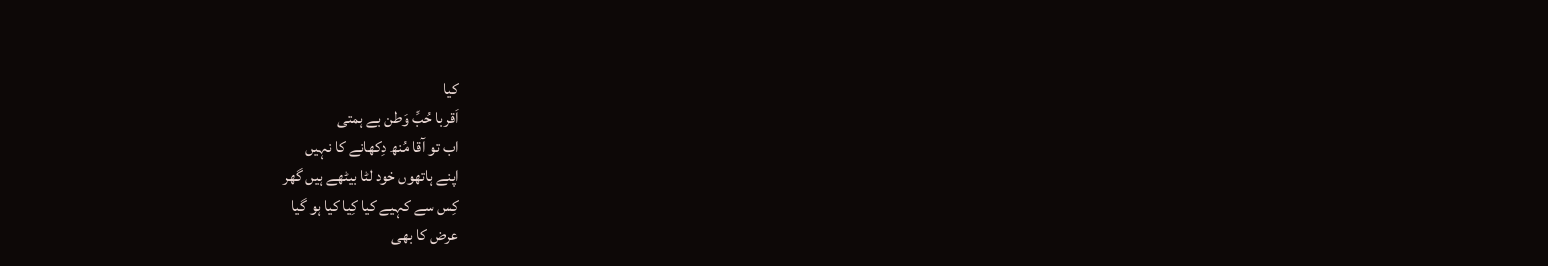کیا
اَقربا حُبِّ وَطن بے ہمتی
اب تو آقا مُنھ دِکھانے کا نہیں
اپنے ہاتھوں خود لٹا بیٹھے ہیں گھر
کِس سے کہیے کیا کِیا کیا ہو گیا
عرض کا بھی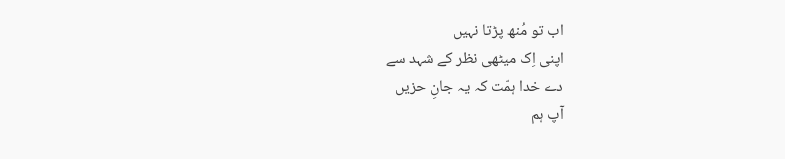اب تو مُنھ پڑتا نہیں
اپنی اِک میٹھی نظر کے شہد سے
دے خدا ہمّت کہ یہ جانِ حزیں
آپ ہم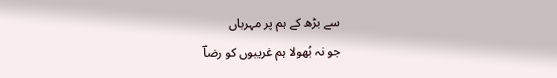سے بڑھ کے ہم پر مہرباں
جو نہ بُھولا ہم غریبوں کو رضاؔ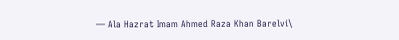— Ala Hazrat Imam Ahmed Raza Khan Barelvi\